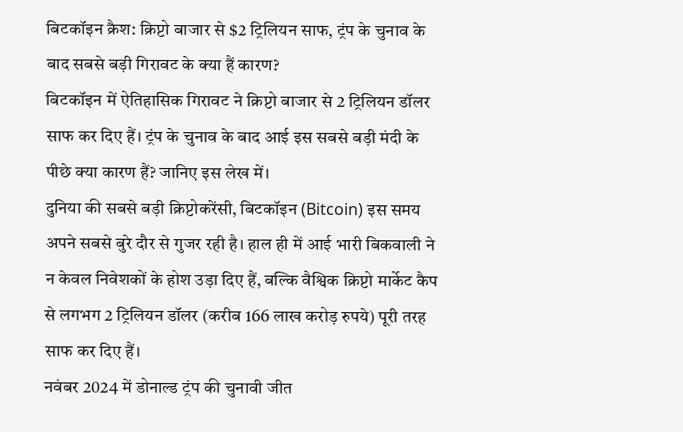बिटकॉइन क्रैश: क्रिप्टो बाजार से $2 ट्रिलियन साफ, ट्रंप के चुनाव के बाद सबसे बड़ी गिरावट के क्या हैं कारण?
बिटकॉइन में ऐतिहासिक गिरावट ने क्रिप्टो बाजार से 2 ट्रिलियन डॉलर साफ कर दिए हैं। ट्रंप के चुनाव के बाद आई इस सबसे बड़ी मंदी के पीछे क्या कारण हैं? जानिए इस लेख में।
दुनिया की सबसे बड़ी क्रिप्टोकरेंसी, बिटकॉइन (Bitcoin) इस समय अपने सबसे बुरे दौर से गुजर रही है। हाल ही में आई भारी बिकवाली ने न केवल निवेशकों के होश उड़ा दिए हैं, बल्कि वैश्विक क्रिप्टो मार्केट कैप से लगभग 2 ट्रिलियन डॉलर (करीब 166 लाख करोड़ रुपये) पूरी तरह साफ कर दिए हैं।
नवंबर 2024 में डोनाल्ड ट्रंप की चुनावी जीत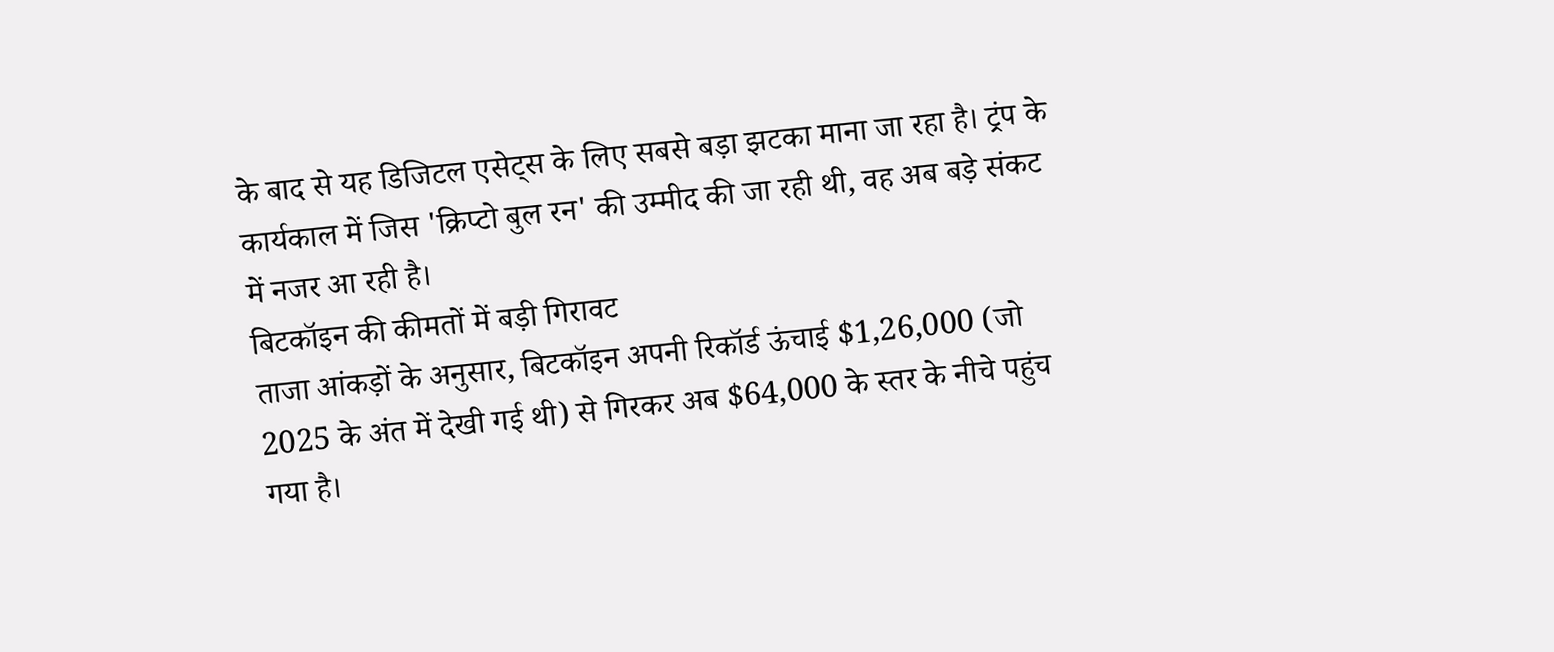के बाद से यह डिजिटल एसेट्स के लिए सबसे बड़ा झटका माना जा रहा है। ट्रंप के कार्यकाल में जिस 'क्रिप्टो बुल रन' की उम्मीद की जा रही थी, वह अब बड़े संकट में नजर आ रही है।
बिटकॉइन की कीमतों में बड़ी गिरावट
ताजा आंकड़ों के अनुसार, बिटकॉइन अपनी रिकॉर्ड ऊंचाई $1,26,000 (जो 2025 के अंत में देखी गई थी) से गिरकर अब $64,000 के स्तर के नीचे पहुंच गया है।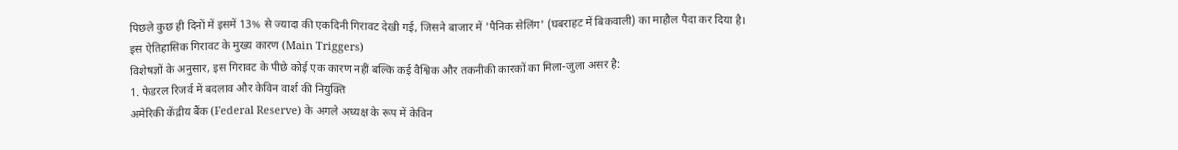पिछले कुछ ही दिनों में इसमें 13% से ज्यादा की एकदिनी गिरावट देखी गई, जिसने बाजार में 'पैनिक सेलिंग' (घबराहट में बिकवाली) का माहौल पैदा कर दिया है।
इस ऐतिहासिक गिरावट के मुख्य कारण (Main Triggers)
विशेषज्ञों के अनुसार, इस गिरावट के पीछे कोई एक कारण नहीं बल्कि कई वैश्विक और तकनीकी कारकों का मिला-जुला असर है:
1. फेडरल रिजर्व में बदलाव और केविन वार्श की नियुक्ति
अमेरिकी केंद्रीय बैंक (Federal Reserve) के अगले अध्यक्ष के रूप में केविन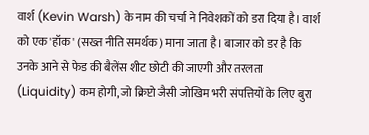वार्श (Kevin Warsh) के नाम की चर्चा ने निवेशकों को डरा दिया है। वार्श को एक 'हॉक' (सख्त नीति समर्थक) माना जाता है। बाजार को डर है कि उनके आने से फेड की बैलेंस शीट छोटी की जाएगी और तरलता (Liquidity) कम होगी, जो क्रिप्टो जैसी जोखिम भरी संपत्तियों के लिए बुरा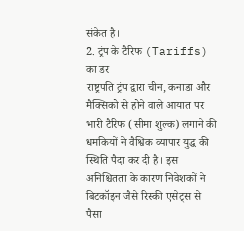संकेत है।
2. ट्रंप के टैरिफ (Tariffs) का डर
राष्ट्रपति ट्रंप द्वारा चीन, कनाडा और मैक्सिको से होने वाले आयात पर भारी टैरिफ (सीमा शुल्क) लगाने की धमकियों ने वैश्विक व्यापार युद्ध की स्थिति पैदा कर दी है। इस अनिश्चितता के कारण निवेशकों ने बिटकॉइन जैसे रिस्की एसेट्स से पैसा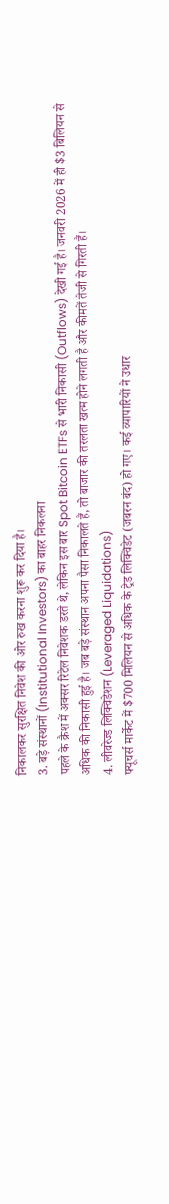निकालकर सुरक्षित निवेश की ओर रुख करना शुरू कर दिया है।
3. बड़े संस्थानों (Institutional Investors) का बाहर निकलना
पहले के क्रैश में अक्सर रिटेल निवेशक डरते थे, लेकिन इस बार Spot Bitcoin ETFs से भारी निकासी (Outflows) देखी गई है। जनवरी 2026 में ही $3 बिलियन से अधिक की निकासी हुई है। जब बड़े संस्थान अपना पैसा निकालते हैं, तो बाजार की तरलता खत्म होने लगती है और कीमतें तेजी से गिरती हैं।
4. लीवरेज्ड लिक्विडेशन (Leveraged Liquidations)
फ्यूचर्स मार्केट में $700 मिलियन से अधिक के ट्रेड लिक्विडेट (जबरन बंद) हो गए। कई व्यापारियों ने उधार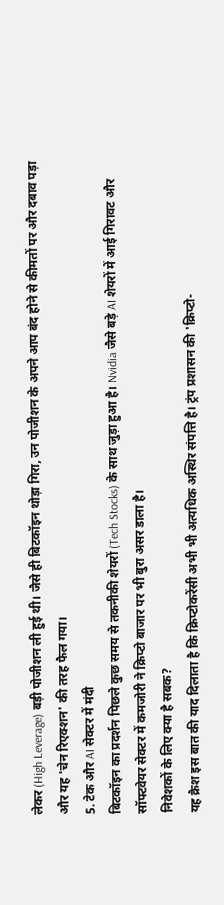लेकर (High Leverage) बड़ी पोजीशन ली हुई थी। जैसे ही बिटकॉइन थोड़ा गिरा, उन पोजीशन के अपने आप बंद होने से कीमतों पर और दबाव पड़ा और यह 'चेन रिएक्शन' की तरह फैल गया।
5. टेक और AI सेक्टर में मंदी
बिटकॉइन का प्रदर्शन पिछले कुछ समय से तकनीकी शेयरों (Tech Stocks) के साथ जुड़ा हुआ है। Nvidia जैसे बड़े AI शेयरों में आई गिरावट और सॉफ्टवेयर सेक्टर में कमजोरी ने क्रिप्टो बाजार पर भी बुरा असर डाला है।
निवेशकों के लिए क्या है सबक?
यह क्रैश इस बात की याद दिलाता है कि क्रिप्टोकरेंसी अभी भी अत्यधिक अस्थिर संपत्ति है। ट्रंप प्रशासन की 'क्रिप्टो-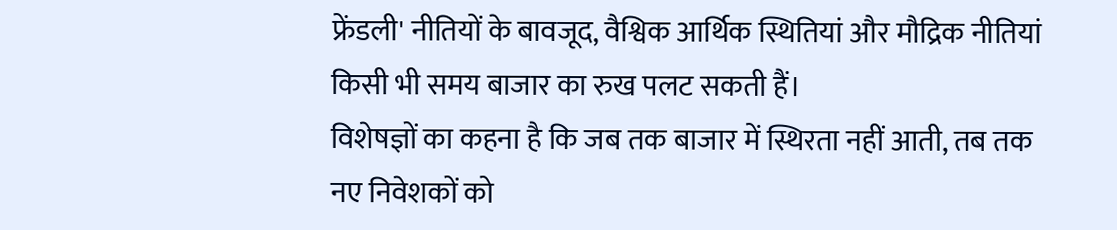फ्रेंडली' नीतियों के बावजूद, वैश्विक आर्थिक स्थितियां और मौद्रिक नीतियां किसी भी समय बाजार का रुख पलट सकती हैं।
विशेषज्ञों का कहना है कि जब तक बाजार में स्थिरता नहीं आती, तब तक नए निवेशकों को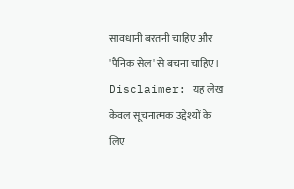सावधानी बरतनी चाहिए और 'पैनिक सेल' से बचना चाहिए।
Disclaimer: यह लेख केवल सूचनात्मक उद्देश्यों के लिए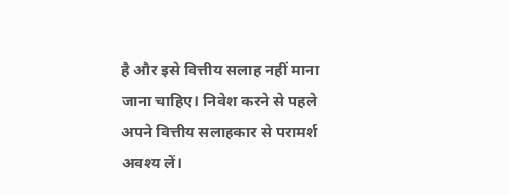है और इसे वित्तीय सलाह नहीं माना जाना चाहिए। निवेश करने से पहले अपने वित्तीय सलाहकार से परामर्श अवश्य लें।